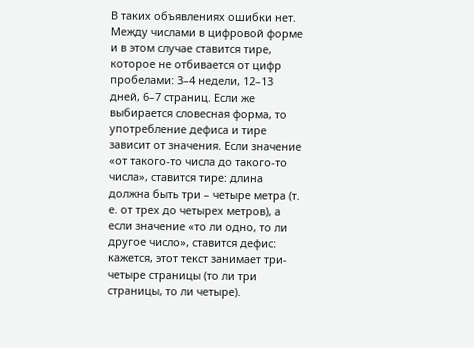В таких объявлениях ошибки нет.
Между числами в цифровой форме и в этом случае ставится тире, которое не отбивается от цифр пробелами: 3–4 недели, 12–13 дней, 6–7 страниц. Если же выбирается словесная форма, то употребление дефиса и тире зависит от значения. Если значение «от такого-то числа до такого-то числа», ставится тире: длина должна быть три – четыре метра (т. е. от трех до четырех метров), а если значение «то ли одно, то ли другое число», ставится дефис: кажется, этот текст занимает три-четыре страницы (то ли три страницы, то ли четыре).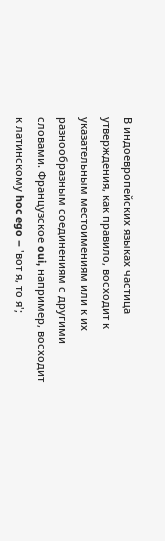В индоевропейских языках частица утверждения, как правило, восходит к указательным местоимениям или к их разнообразным соединениям с другими словами. Французское oui, например, восходит к латинскому hoc ego – 'вот я, то я';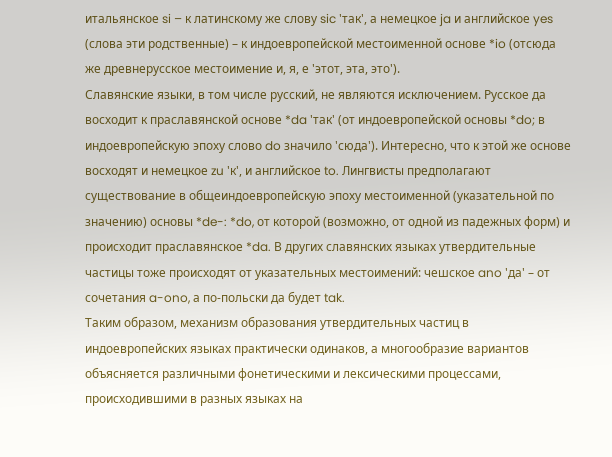итальянское si – к латинскому же слову sic 'так', а немецкое ja и английское yes (слова эти родственные) – к индоевропейской местоименной основе *io (отсюда же древнерусское местоимение и, я, е 'этот, эта, это').
Славянские языки, в том числе русский, не являются исключением. Русское да восходит к праславянской основе *da 'так' (от индоевропейской основы *do; в индоевропейскую эпоху слово do значило 'сюда'). Интересно, что к этой же основе восходят и немецкое zu 'к', и английское to. Лингвисты предполагают существование в общеиндоевропейскую эпоху местоименной (указательной по значению) основы *de-: *do, от которой (возможно, от одной из падежных форм) и происходит праславянское *da. В других славянских языках утвердительные частицы тоже происходят от указательных местоимений: чешское ano 'да' – от сочетания a-ono, а по-польски да будет tak.
Таким образом, механизм образования утвердительных частиц в индоевропейских языках практически одинаков, а многообразие вариантов объясняется различными фонетическими и лексическими процессами, происходившими в разных языках на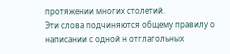протяжении многих столетий.
Эти слова подчиняются общему правилу о написании с одной н отглагольных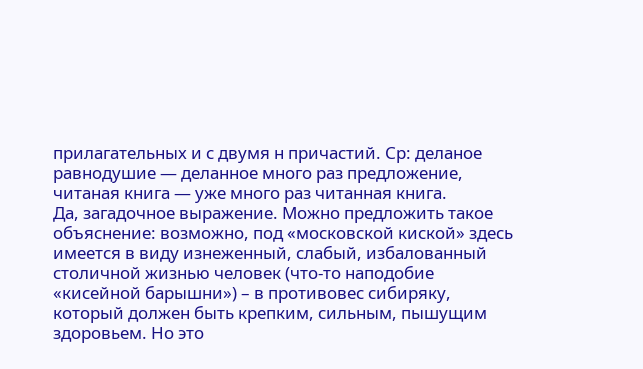прилагательных и с двумя н причастий. Ср: деланое равнодушие — деланное много раз предложение, читаная книга — уже много раз читанная книга.
Да, загадочное выражение. Можно предложить такое объяснение: возможно, под «московской киской» здесь имеется в виду изнеженный, слабый, избалованный столичной жизнью человек (что-то наподобие «кисейной барышни») – в противовес сибиряку, который должен быть крепким, сильным, пышущим здоровьем. Но это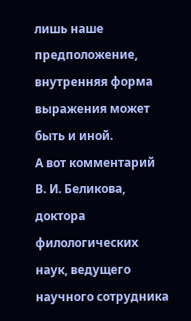лишь наше предположение, внутренняя форма выражения может быть и иной.
А вот комментарий В. И. Беликова, доктора филологических наук, ведущего научного сотрудника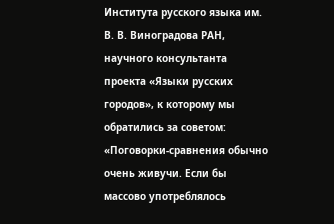Института русского языка им. В. В. Виноградова РАН, научного консультанта проекта «Языки русских городов», к которому мы обратились за советом:
«Поговорки-сравнения обычно очень живучи. Если бы массово употреблялось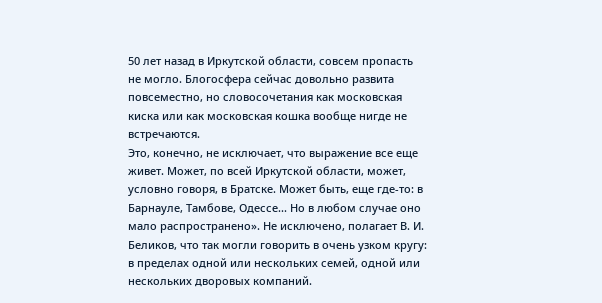50 лет назад в Иркутской области, совсем пропасть не могло. Блогосфера сейчас довольно развита повсеместно, но словосочетания как московская киска или как московская кошка вообще нигде не встречаются.
Это, конечно, не исключает, что выражение все еще живет. Может, по всей Иркутской области, может, условно говоря, в Братске. Может быть, еще где-то: в Барнауле, Тамбове, Одессе... Но в любом случае оно мало распространено». Не исключено, полагает В. И. Беликов, что так могли говорить в очень узком кругу: в пределах одной или нескольких семей, одной или нескольких дворовых компаний.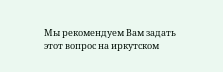Мы рекомендуем Вам задать этот вопрос на иркутском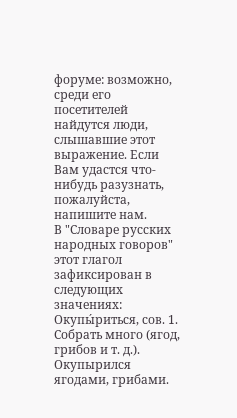форуме: возможно, среди его посетителей найдутся люди, слышавшие этот выражение. Если Вам удастся что-нибудь разузнать, пожалуйста, напишите нам.
В "Словаре русских народных говоров" этот глагол зафиксирован в следующих значениях:
Окупы́риться, сов. 1. Собрать много (ягод, грибов и т. д.). Окупырился ягодами, грибами.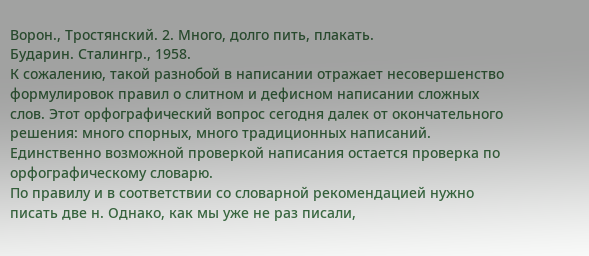Ворон., Тростянский. 2. Много, долго пить, плакать.
Бударин. Сталингр., 1958.
К сожалению, такой разнобой в написании отражает несовершенство формулировок правил о слитном и дефисном написании сложных слов. Этот орфографический вопрос сегодня далек от окончательного решения: много спорных, много традиционных написаний. Единственно возможной проверкой написания остается проверка по орфографическому словарю.
По правилу и в соответствии со словарной рекомендацией нужно писать две н. Однако, как мы уже не раз писали,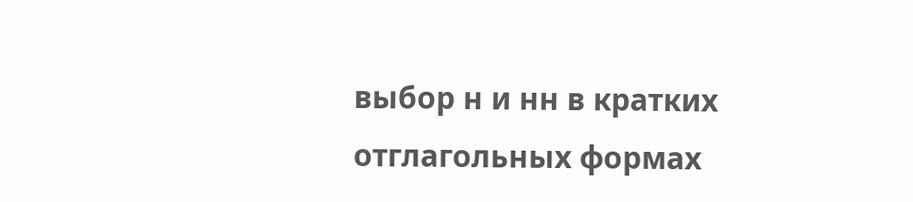выбор н и нн в кратких отглагольных формах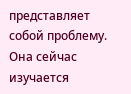представляет собой проблему. Она сейчас изучается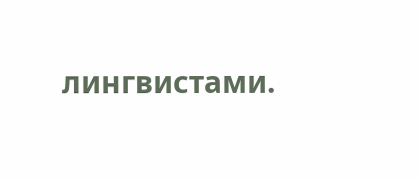лингвистами.